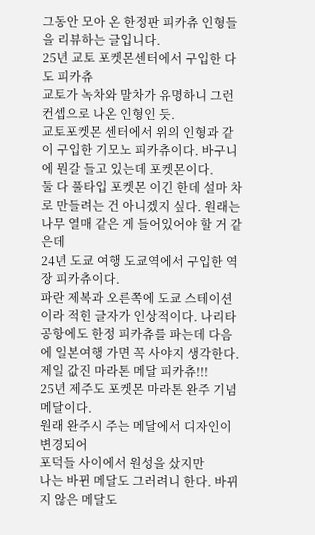그동안 모아 온 한정판 피카츄 인형들을 리뷰하는 글입니다.
25년 교토 포켓몬센터에서 구입한 다도 피카츄
교토가 녹차와 말차가 유명하니 그런 컨셉으로 나온 인형인 듯.
교토포켓몬 센터에서 위의 인형과 같이 구입한 기모노 피카츄이다. 바구니에 뭔갈 들고 있는데 포켓몬이다.
둘 다 풀타입 포켓몬 이긴 한데 설마 차로 만들려는 건 아니겠지 싶다. 원래는 나무 열매 같은 게 들어있어야 할 거 같은데
24년 도쿄 여행 도쿄역에서 구입한 역장 피카츄이다.
파란 제복과 오른쪽에 도쿄 스테이션이라 적힌 글자가 인상적이다. 나리타 공항에도 한정 피카츄를 파는데 다음에 일본여행 가면 꼭 사야지 생각한다.
제일 값진 마라톤 메달 피카츄!!!
25년 제주도 포켓몬 마라톤 완주 기념 메달이다.
원래 완주시 주는 메달에서 디자인이 변경되어
포덕들 사이에서 원성을 샀지만
나는 바뀐 메달도 그러려니 한다. 바뀌지 않은 메달도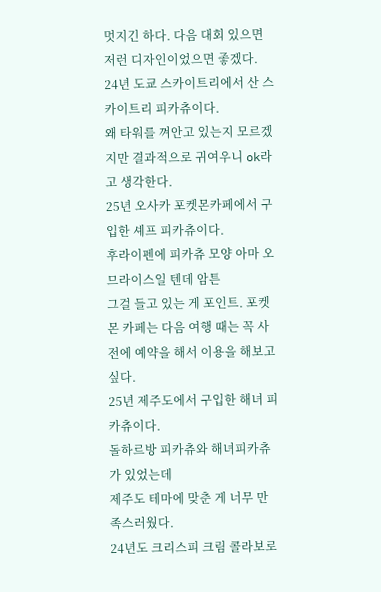멋지긴 하다. 다음 대회 있으면 저런 디자인이었으면 좋겠다.
24년 도쿄 스카이트리에서 산 스카이트리 피카츄이다.
왜 타워를 껴안고 있는지 모르겠지만 결과적으로 귀여우니 ok라고 생각한다.
25년 오사카 포켓몬카페에서 구입한 셰프 피카츄이다.
후라이펜에 피카츄 모양 아마 오므라이스일 텐데 암튼
그걸 들고 있는 게 포인트. 포켓몬 카페는 다음 여행 때는 꼭 사전에 예약을 해서 이용을 해보고 싶다.
25년 제주도에서 구입한 해녀 피카츄이다.
돌하르방 피카츄와 해녀피카츄가 있었는데
제주도 테마에 맞춘 게 너무 만족스러웠다.
24년도 크리스피 크림 콜라보로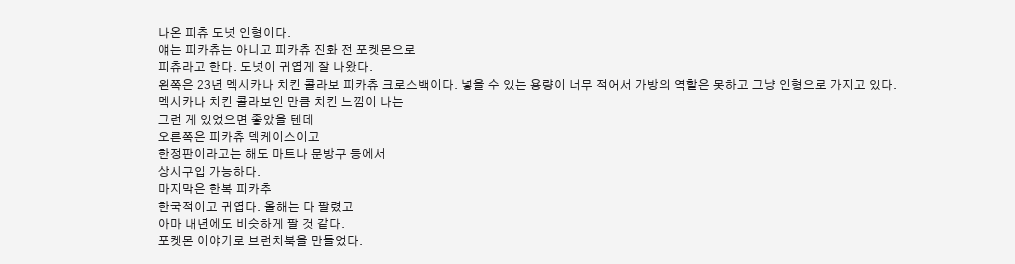나온 피츄 도넛 인형이다.
얘는 피카츄는 아니고 피카츄 진화 전 포켓몬으로
피츄라고 한다. 도넛이 귀엽게 잘 나왔다.
왼쪽은 23년 멕시카나 치킨 콜라보 피카츄 크로스백이다. 넣을 수 있는 용량이 너무 적어서 가방의 역할은 못하고 그냥 인형으로 가지고 있다.
멕시카나 치킨 콜라보인 만큼 치킨 느낌이 나는
그런 게 있었으면 좋았을 텐데
오른쪽은 피카츄 덱케이스이고
한정판이라고는 해도 마트나 문방구 등에서
상시구입 가능하다.
마지막은 한복 피카추
한국적이고 귀엽다. 올해는 다 팔렸고
아마 내년에도 비슷하게 팔 것 같다.
포켓몬 이야기로 브런치북을 만들었다.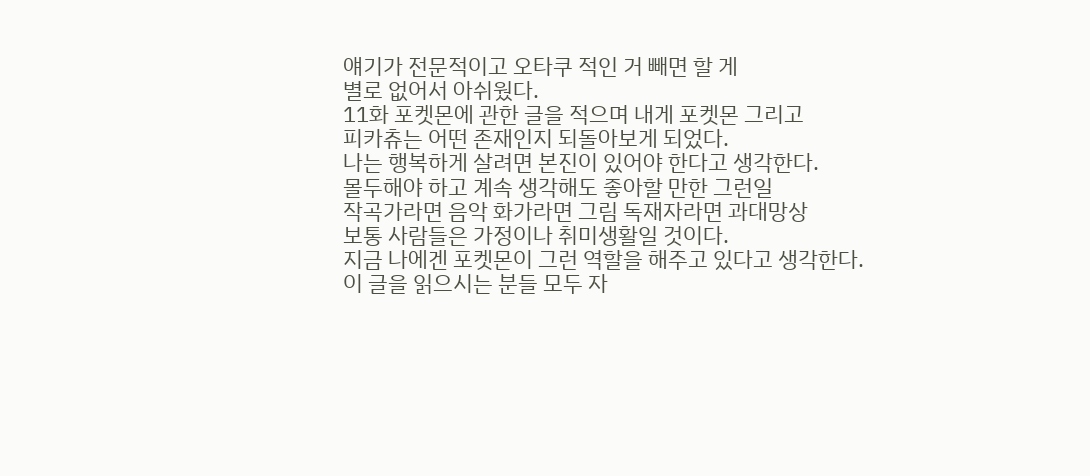얘기가 전문적이고 오타쿠 적인 거 빼면 할 게
별로 없어서 아쉬웠다.
11화 포켓몬에 관한 글을 적으며 내게 포켓몬 그리고
피카츄는 어떤 존재인지 되돌아보게 되었다.
나는 행복하게 살려면 본진이 있어야 한다고 생각한다.
몰두해야 하고 계속 생각해도 좋아할 만한 그런일
작곡가라면 음악 화가라면 그림 독재자라면 과대망상
보통 사람들은 가정이나 취미생활일 것이다.
지금 나에겐 포켓몬이 그런 역할을 해주고 있다고 생각한다.
이 글을 읽으시는 분들 모두 자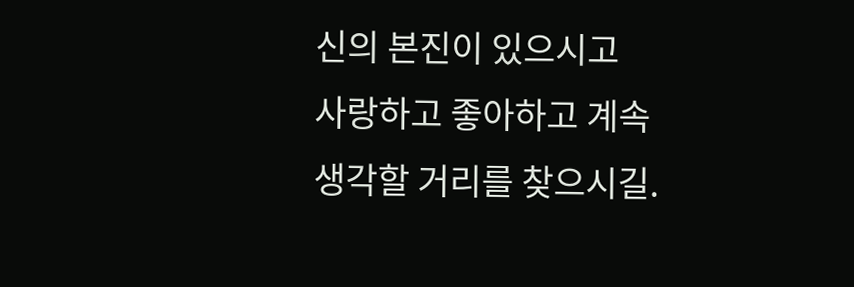신의 본진이 있으시고
사랑하고 좋아하고 계속 생각할 거리를 찾으시길.